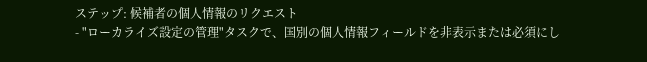ステップ: 候補者の個人情報のリクエスト
- "ローカライズ設定の管理"タスクで、国別の個人情報フィールドを非表示または必須にし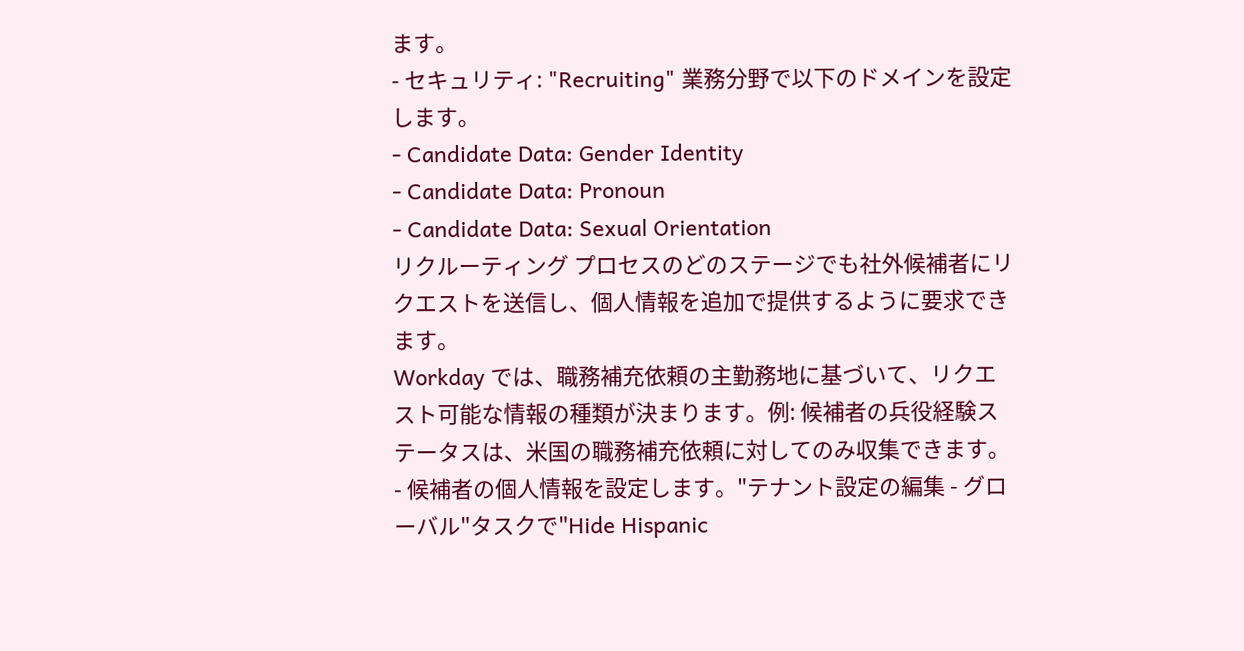ます。
- セキュリティ: "Recruiting" 業務分野で以下のドメインを設定します。
- Candidate Data: Gender Identity
- Candidate Data: Pronoun
- Candidate Data: Sexual Orientation
リクルーティング プロセスのどのステージでも社外候補者にリクエストを送信し、個人情報を追加で提供するように要求できます。
Workday では、職務補充依頼の主勤務地に基づいて、リクエスト可能な情報の種類が決まります。例: 候補者の兵役経験ステータスは、米国の職務補充依頼に対してのみ収集できます。
- 候補者の個人情報を設定します。"テナント設定の編集 - グローバル"タスクで"Hide Hispanic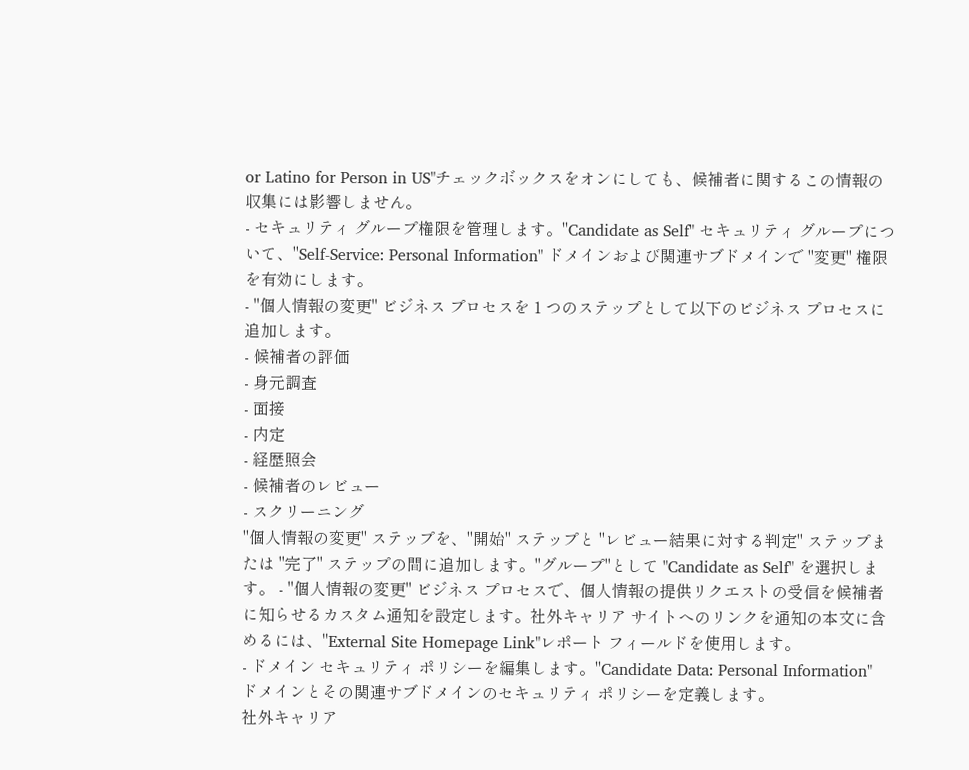or Latino for Person in US"チェックボックスをオンにしても、候補者に関するこの情報の収集には影響しません。
- セキュリティ グループ権限を管理します。"Candidate as Self" セキュリティ グループについて、"Self-Service: Personal Information" ドメインおよび関連サブドメインで "変更" 権限を有効にします。
- "個人情報の変更" ビジネス プロセスを 1 つのステップとして以下のビジネス プロセスに追加します。
- 候補者の評価
- 身元調査
- 面接
- 内定
- 経歴照会
- 候補者のレビュー
- スクリーニング
"個人情報の変更" ステップを、"開始" ステップと "レビュー結果に対する判定" ステップまたは "完了" ステップの間に追加します。"グループ"として "Candidate as Self" を選択します。 - "個人情報の変更" ビジネス プロセスで、個人情報の提供リクエストの受信を候補者に知らせるカスタム通知を設定します。社外キャリア サイトへのリンクを通知の本文に含めるには、"External Site Homepage Link"レポート フィールドを使用します。
- ドメイン セキュリティ ポリシーを編集します。"Candidate Data: Personal Information" ドメインとその関連サブドメインのセキュリティ ポリシーを定義します。
社外キャリア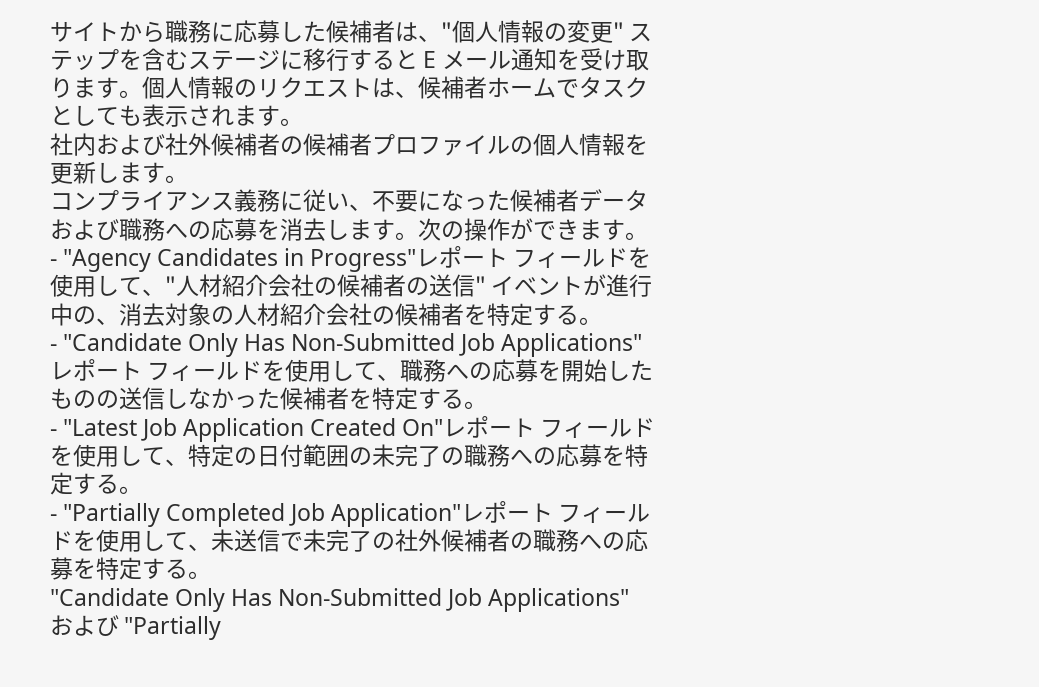サイトから職務に応募した候補者は、"個人情報の変更" ステップを含むステージに移行すると E メール通知を受け取ります。個人情報のリクエストは、候補者ホームでタスクとしても表示されます。
社内および社外候補者の候補者プロファイルの個人情報を更新します。
コンプライアンス義務に従い、不要になった候補者データおよび職務への応募を消去します。次の操作ができます。
- "Agency Candidates in Progress"レポート フィールドを使用して、"人材紹介会社の候補者の送信" イベントが進行中の、消去対象の人材紹介会社の候補者を特定する。
- "Candidate Only Has Non-Submitted Job Applications"レポート フィールドを使用して、職務への応募を開始したものの送信しなかった候補者を特定する。
- "Latest Job Application Created On"レポート フィールドを使用して、特定の日付範囲の未完了の職務への応募を特定する。
- "Partially Completed Job Application"レポート フィールドを使用して、未送信で未完了の社外候補者の職務への応募を特定する。
"Candidate Only Has Non-Submitted Job Applications"
および "Partially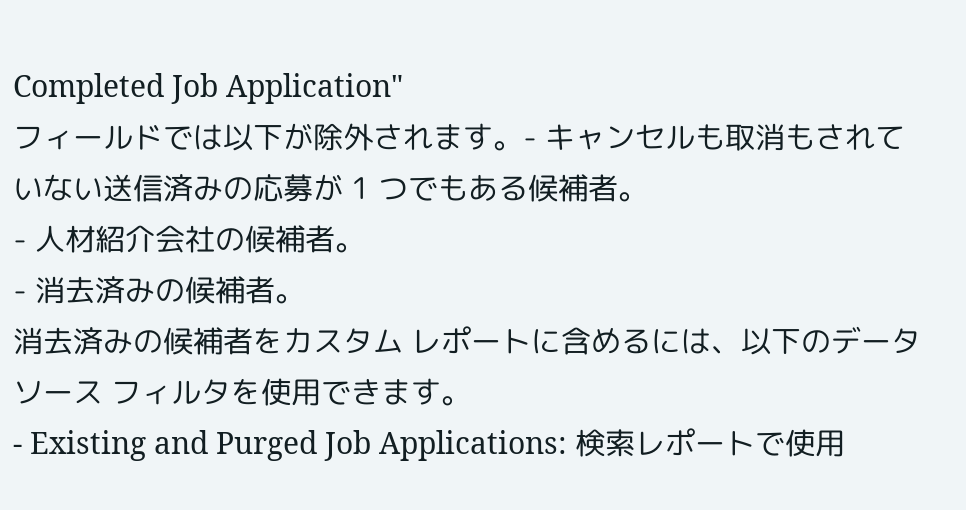Completed Job Application"
フィールドでは以下が除外されます。- キャンセルも取消もされていない送信済みの応募が 1 つでもある候補者。
- 人材紹介会社の候補者。
- 消去済みの候補者。
消去済みの候補者をカスタム レポートに含めるには、以下のデータ ソース フィルタを使用できます。
- Existing and Purged Job Applications: 検索レポートで使用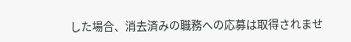した場合、消去済みの職務への応募は取得されませ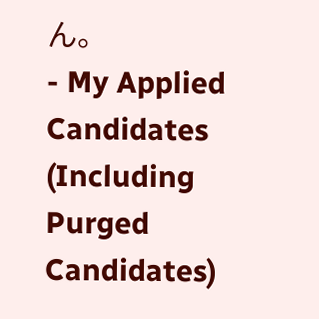ん。
- My Applied Candidates (Including Purged Candidates)